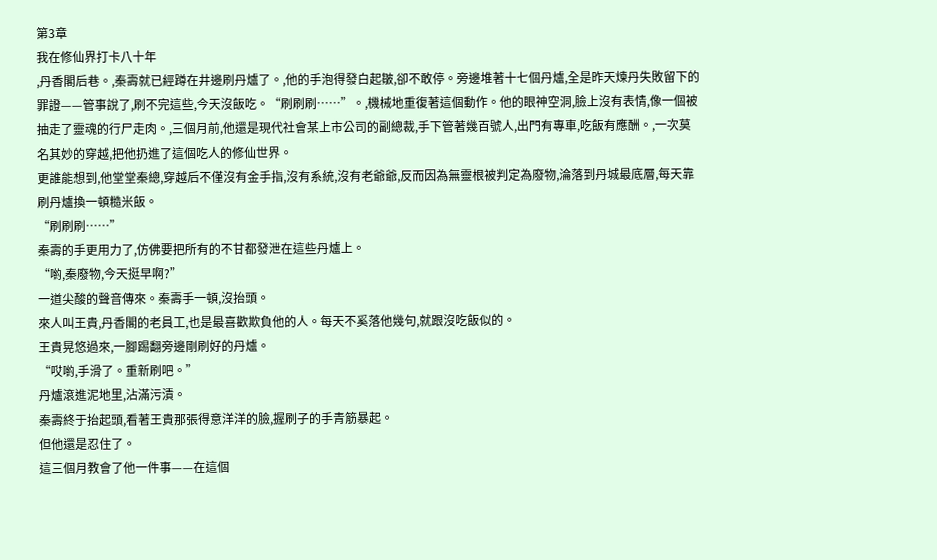第3章
我在修仙界打卡八十年
,丹香閣后巷。,秦壽就已經蹲在井邊刷丹爐了。,他的手泡得發白起皺,卻不敢停。旁邊堆著十七個丹爐,全是昨天煉丹失敗留下的罪證——管事說了,刷不完這些,今天沒飯吃。“刷刷刷……”。,機械地重復著這個動作。他的眼神空洞,臉上沒有表情,像一個被抽走了靈魂的行尸走肉。,三個月前,他還是現代社會某上市公司的副總裁,手下管著幾百號人,出門有專車,吃飯有應酬。,一次莫名其妙的穿越,把他扔進了這個吃人的修仙世界。
更誰能想到,他堂堂秦總,穿越后不僅沒有金手指,沒有系統,沒有老爺爺,反而因為無靈根被判定為廢物,淪落到丹城最底層,每天靠刷丹爐換一頓糙米飯。
“刷刷刷……”
秦壽的手更用力了,仿佛要把所有的不甘都發泄在這些丹爐上。
“喲,秦廢物,今天挺早啊?”
一道尖酸的聲音傳來。秦壽手一頓,沒抬頭。
來人叫王貴,丹香閣的老員工,也是最喜歡欺負他的人。每天不奚落他幾句,就跟沒吃飯似的。
王貴晃悠過來,一腳踢翻旁邊剛刷好的丹爐。
“哎喲,手滑了。重新刷吧。”
丹爐滾進泥地里,沾滿污漬。
秦壽終于抬起頭,看著王貴那張得意洋洋的臉,握刷子的手青筋暴起。
但他還是忍住了。
這三個月教會了他一件事——在這個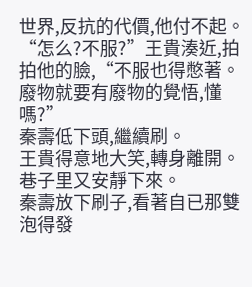世界,反抗的代價,他付不起。
“怎么?不服?”王貴湊近,拍拍他的臉,“不服也得憋著。廢物就要有廢物的覺悟,懂嗎?”
秦壽低下頭,繼續刷。
王貴得意地大笑,轉身離開。
巷子里又安靜下來。
秦壽放下刷子,看著自已那雙泡得發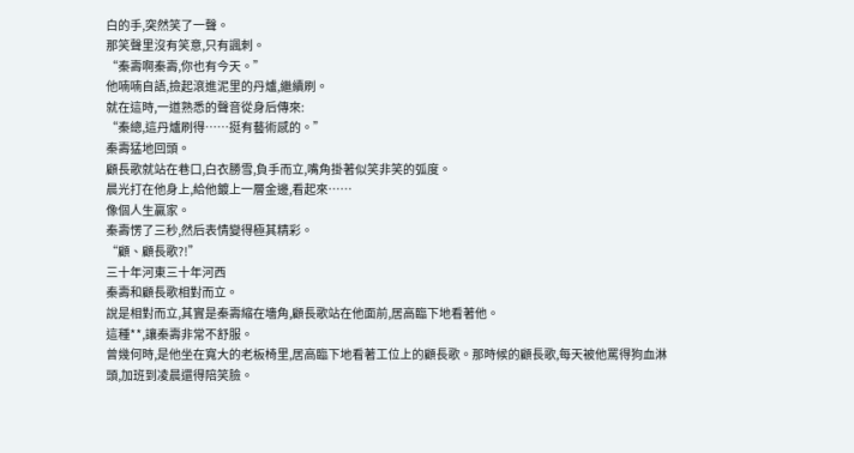白的手,突然笑了一聲。
那笑聲里沒有笑意,只有諷刺。
“秦壽啊秦壽,你也有今天。”
他喃喃自語,撿起滾進泥里的丹爐,繼續刷。
就在這時,一道熟悉的聲音從身后傳來:
“秦總,這丹爐刷得……挺有藝術感的。”
秦壽猛地回頭。
顧長歌就站在巷口,白衣勝雪,負手而立,嘴角掛著似笑非笑的弧度。
晨光打在他身上,給他鍍上一層金邊,看起來……
像個人生贏家。
秦壽愣了三秒,然后表情變得極其精彩。
“顧、顧長歌?!”
三十年河東三十年河西
秦壽和顧長歌相對而立。
說是相對而立,其實是秦壽縮在墻角,顧長歌站在他面前,居高臨下地看著他。
這種**,讓秦壽非常不舒服。
曾幾何時,是他坐在寬大的老板椅里,居高臨下地看著工位上的顧長歌。那時候的顧長歌,每天被他罵得狗血淋頭,加班到凌晨還得陪笑臉。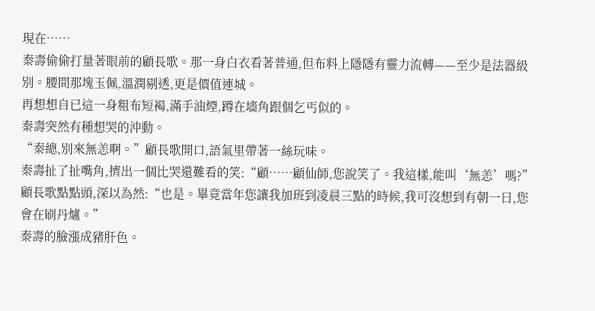現在……
秦壽偷偷打量著眼前的顧長歌。那一身白衣看著普通,但布料上隱隱有靈力流轉——至少是法器級別。腰間那塊玉佩,溫潤剔透,更是價值連城。
再想想自已這一身粗布短褐,滿手油煙,蹲在墻角跟個乞丐似的。
秦壽突然有種想哭的沖動。
“秦總,別來無恙啊。”顧長歌開口,語氣里帶著一絲玩味。
秦壽扯了扯嘴角,擠出一個比哭還難看的笑:“顧……顧仙師,您說笑了。我這樣,能叫‘無恙’嗎?”
顧長歌點點頭,深以為然:“也是。畢竟當年您讓我加班到凌晨三點的時候,我可沒想到有朝一日,您會在刷丹爐。”
秦壽的臉漲成豬肝色。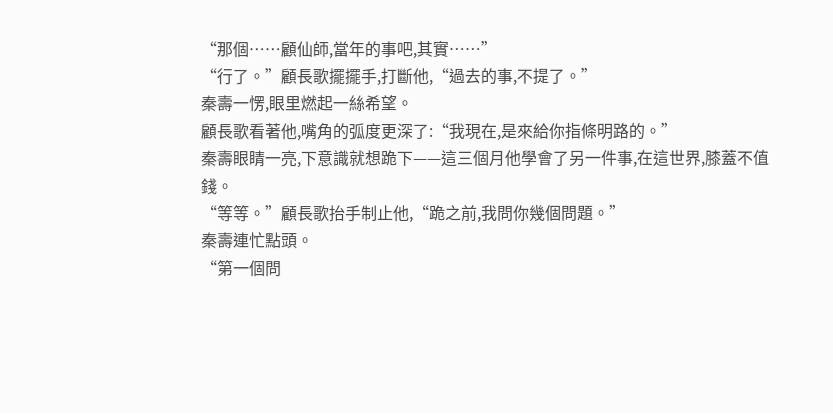“那個……顧仙師,當年的事吧,其實……”
“行了。”顧長歌擺擺手,打斷他,“過去的事,不提了。”
秦壽一愣,眼里燃起一絲希望。
顧長歌看著他,嘴角的弧度更深了:“我現在,是來給你指條明路的。”
秦壽眼睛一亮,下意識就想跪下——這三個月他學會了另一件事,在這世界,膝蓋不值錢。
“等等。”顧長歌抬手制止他,“跪之前,我問你幾個問題。”
秦壽連忙點頭。
“第一個問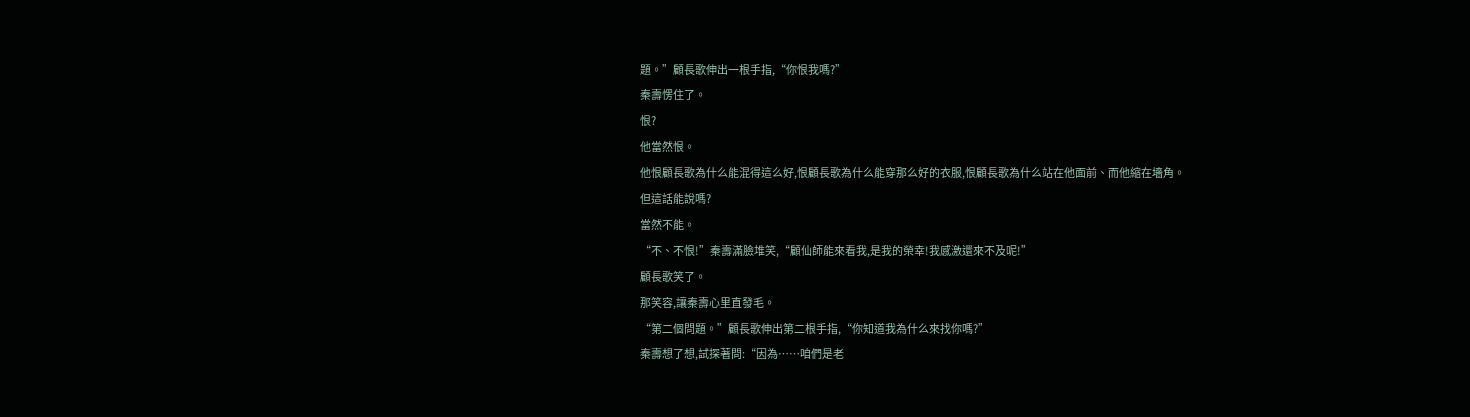題。”顧長歌伸出一根手指,“你恨我嗎?”
秦壽愣住了。
恨?
他當然恨。
他恨顧長歌為什么能混得這么好,恨顧長歌為什么能穿那么好的衣服,恨顧長歌為什么站在他面前、而他縮在墻角。
但這話能說嗎?
當然不能。
“不、不恨!”秦壽滿臉堆笑,“顧仙師能來看我,是我的榮幸!我感激還來不及呢!”
顧長歌笑了。
那笑容,讓秦壽心里直發毛。
“第二個問題。”顧長歌伸出第二根手指,“你知道我為什么來找你嗎?”
秦壽想了想,試探著問:“因為……咱們是老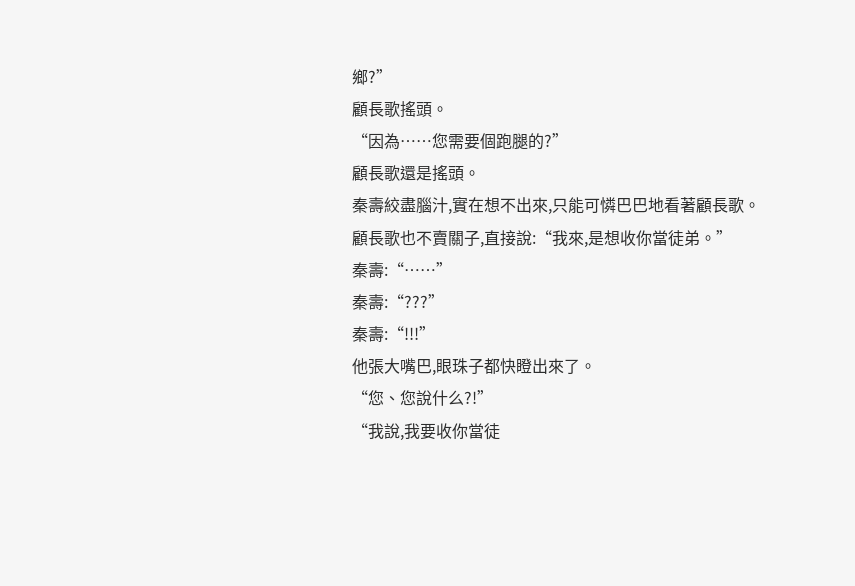鄉?”
顧長歌搖頭。
“因為……您需要個跑腿的?”
顧長歌還是搖頭。
秦壽絞盡腦汁,實在想不出來,只能可憐巴巴地看著顧長歌。
顧長歌也不賣關子,直接說:“我來,是想收你當徒弟。”
秦壽:“……”
秦壽:“???”
秦壽:“!!!”
他張大嘴巴,眼珠子都快瞪出來了。
“您、您說什么?!”
“我說,我要收你當徒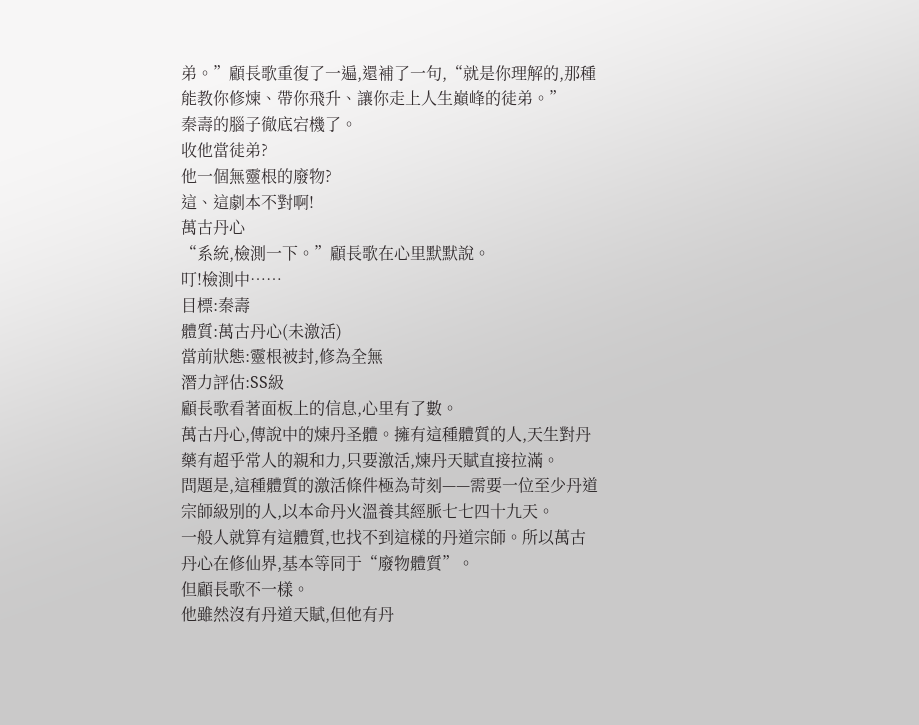弟。”顧長歌重復了一遍,還補了一句,“就是你理解的,那種能教你修煉、帶你飛升、讓你走上人生巔峰的徒弟。”
秦壽的腦子徹底宕機了。
收他當徒弟?
他一個無靈根的廢物?
這、這劇本不對啊!
萬古丹心
“系統,檢測一下。”顧長歌在心里默默說。
叮!檢測中……
目標:秦壽
體質:萬古丹心(未激活)
當前狀態:靈根被封,修為全無
潛力評估:SS級
顧長歌看著面板上的信息,心里有了數。
萬古丹心,傳說中的煉丹圣體。擁有這種體質的人,天生對丹藥有超乎常人的親和力,只要激活,煉丹天賦直接拉滿。
問題是,這種體質的激活條件極為苛刻——需要一位至少丹道宗師級別的人,以本命丹火溫養其經脈七七四十九天。
一般人就算有這體質,也找不到這樣的丹道宗師。所以萬古丹心在修仙界,基本等同于“廢物體質”。
但顧長歌不一樣。
他雖然沒有丹道天賦,但他有丹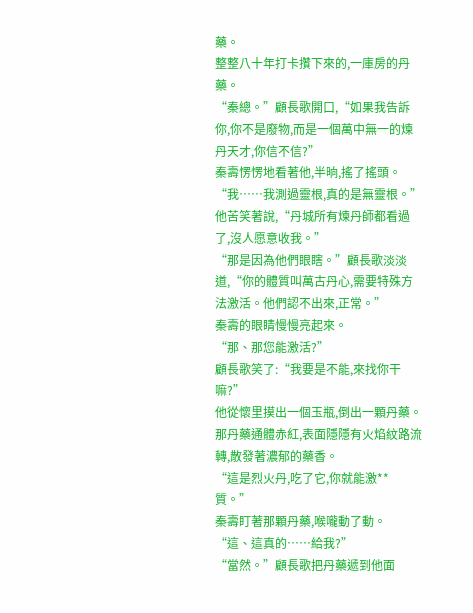藥。
整整八十年打卡攢下來的,一庫房的丹藥。
“秦總。”顧長歌開口,“如果我告訴你,你不是廢物,而是一個萬中無一的煉丹天才,你信不信?”
秦壽愣愣地看著他,半晌,搖了搖頭。
“我……我測過靈根,真的是無靈根。”他苦笑著說,“丹城所有煉丹師都看過了,沒人愿意收我。”
“那是因為他們眼瞎。”顧長歌淡淡道,“你的體質叫萬古丹心,需要特殊方法激活。他們認不出來,正常。”
秦壽的眼睛慢慢亮起來。
“那、那您能激活?”
顧長歌笑了:“我要是不能,來找你干嘛?”
他從懷里摸出一個玉瓶,倒出一顆丹藥。那丹藥通體赤紅,表面隱隱有火焰紋路流轉,散發著濃郁的藥香。
“這是烈火丹,吃了它,你就能激**質。”
秦壽盯著那顆丹藥,喉嚨動了動。
“這、這真的……給我?”
“當然。”顧長歌把丹藥遞到他面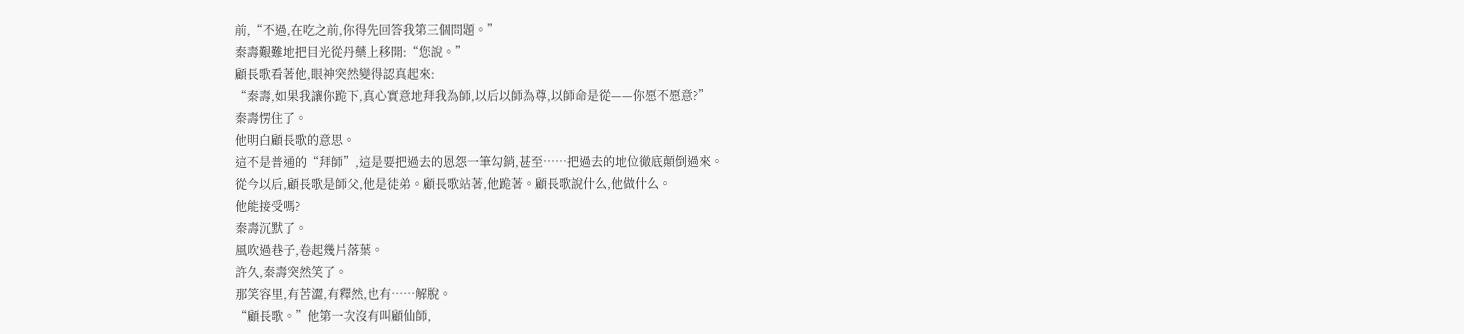前,“不過,在吃之前,你得先回答我第三個問題。”
秦壽艱難地把目光從丹藥上移開:“您說。”
顧長歌看著他,眼神突然變得認真起來:
“秦壽,如果我讓你跪下,真心實意地拜我為師,以后以師為尊,以師命是從——你愿不愿意?”
秦壽愣住了。
他明白顧長歌的意思。
這不是普通的“拜師”,這是要把過去的恩怨一筆勾銷,甚至……把過去的地位徹底顛倒過來。
從今以后,顧長歌是師父,他是徒弟。顧長歌站著,他跪著。顧長歌說什么,他做什么。
他能接受嗎?
秦壽沉默了。
風吹過巷子,卷起幾片落葉。
許久,秦壽突然笑了。
那笑容里,有苦澀,有釋然,也有……解脫。
“顧長歌。”他第一次沒有叫顧仙師,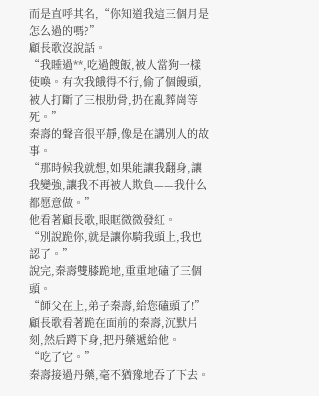而是直呼其名,“你知道我這三個月是怎么過的嗎?”
顧長歌沒說話。
“我睡過**,吃過餿飯,被人當狗一樣使喚。有次我餓得不行,偷了個饅頭,被人打斷了三根肋骨,扔在亂葬崗等死。”
秦壽的聲音很平靜,像是在講別人的故事。
“那時候我就想,如果能讓我翻身,讓我變強,讓我不再被人欺負——我什么都愿意做。”
他看著顧長歌,眼眶微微發紅。
“別說跪你,就是讓你騎我頭上,我也認了。”
說完,秦壽雙膝跪地,重重地磕了三個頭。
“師父在上,弟子秦壽,給您磕頭了!”
顧長歌看著跪在面前的秦壽,沉默片刻,然后蹲下身,把丹藥遞給他。
“吃了它。”
秦壽接過丹藥,毫不猶豫地吞了下去。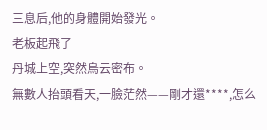三息后,他的身體開始發光。
老板起飛了
丹城上空,突然烏云密布。
無數人抬頭看天,一臉茫然——剛才還****,怎么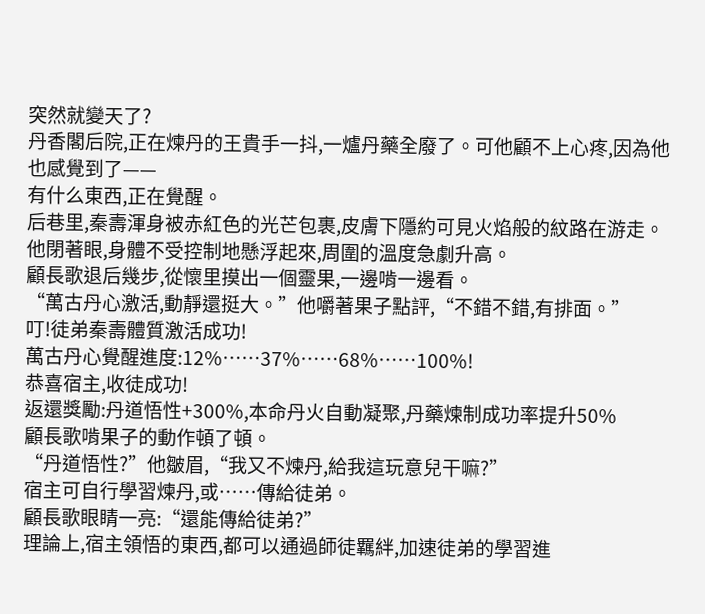突然就變天了?
丹香閣后院,正在煉丹的王貴手一抖,一爐丹藥全廢了。可他顧不上心疼,因為他也感覺到了——
有什么東西,正在覺醒。
后巷里,秦壽渾身被赤紅色的光芒包裹,皮膚下隱約可見火焰般的紋路在游走。他閉著眼,身體不受控制地懸浮起來,周圍的溫度急劇升高。
顧長歌退后幾步,從懷里摸出一個靈果,一邊啃一邊看。
“萬古丹心激活,動靜還挺大。”他嚼著果子點評,“不錯不錯,有排面。”
叮!徒弟秦壽體質激活成功!
萬古丹心覺醒進度:12%……37%……68%……100%!
恭喜宿主,收徒成功!
返還獎勵:丹道悟性+300%,本命丹火自動凝聚,丹藥煉制成功率提升50%
顧長歌啃果子的動作頓了頓。
“丹道悟性?”他皺眉,“我又不煉丹,給我這玩意兒干嘛?”
宿主可自行學習煉丹,或……傳給徒弟。
顧長歌眼睛一亮:“還能傳給徒弟?”
理論上,宿主領悟的東西,都可以通過師徒羈絆,加速徒弟的學習進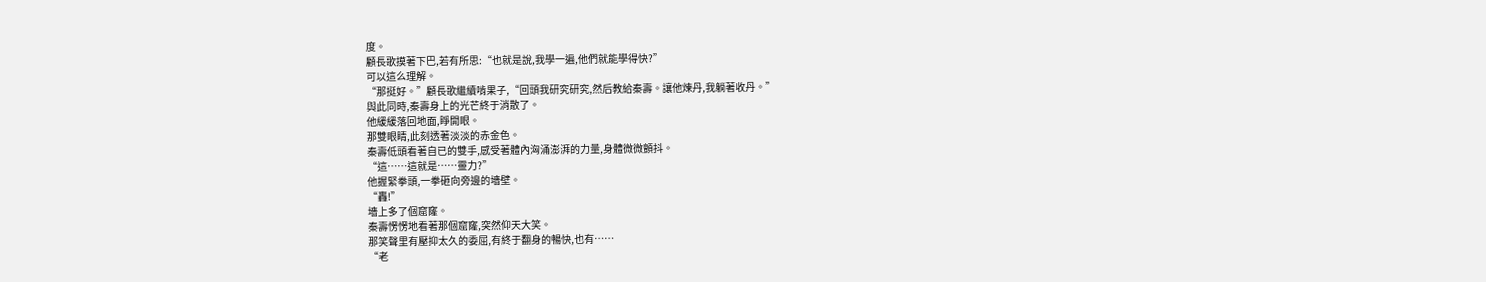度。
顧長歌摸著下巴,若有所思:“也就是說,我學一遍,他們就能學得快?”
可以這么理解。
“那挺好。”顧長歌繼續啃果子,“回頭我研究研究,然后教給秦壽。讓他煉丹,我躺著收丹。”
與此同時,秦壽身上的光芒終于消散了。
他緩緩落回地面,睜開眼。
那雙眼睛,此刻透著淡淡的赤金色。
秦壽低頭看著自已的雙手,感受著體內洶涌澎湃的力量,身體微微顫抖。
“這……這就是……靈力?”
他握緊拳頭,一拳砸向旁邊的墻壁。
“轟!”
墻上多了個窟窿。
秦壽愣愣地看著那個窟窿,突然仰天大笑。
那笑聲里有壓抑太久的委屈,有終于翻身的暢快,也有……
“老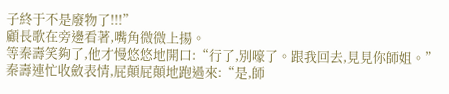子終于不是廢物了!!!”
顧長歌在旁邊看著,嘴角微微上揚。
等秦壽笑夠了,他才慢悠悠地開口:“行了,別嚎了。跟我回去,見見你師姐。”
秦壽連忙收斂表情,屁顛屁顛地跑過來:“是,師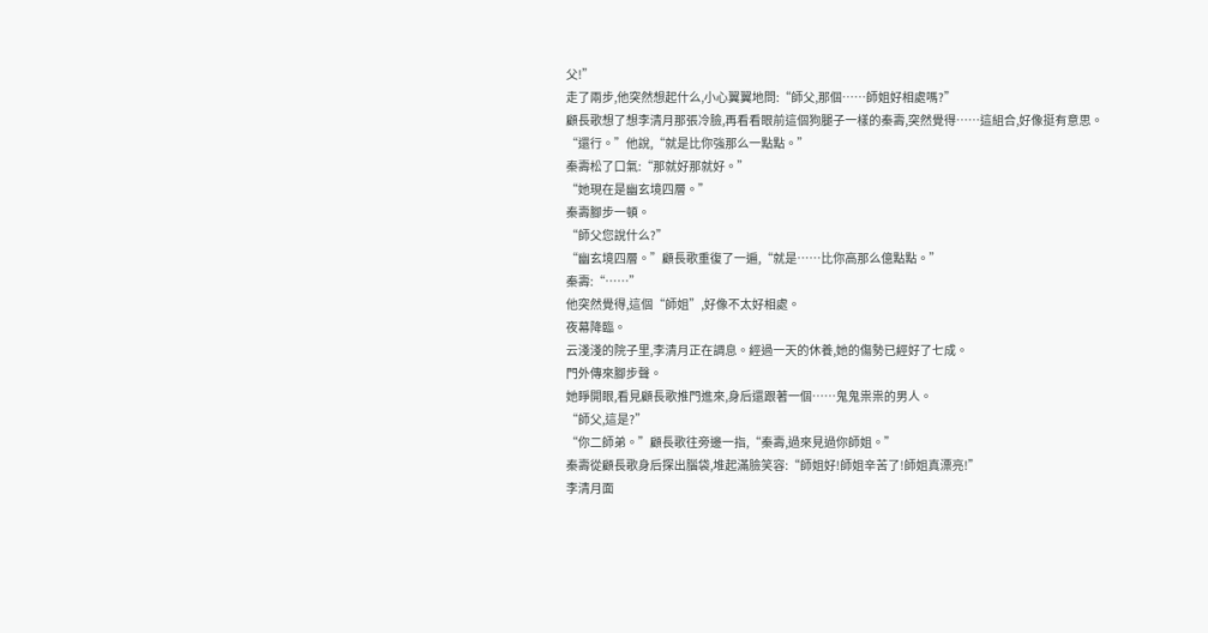父!”
走了兩步,他突然想起什么,小心翼翼地問:“師父,那個……師姐好相處嗎?”
顧長歌想了想李清月那張冷臉,再看看眼前這個狗腿子一樣的秦壽,突然覺得……這組合,好像挺有意思。
“還行。”他說,“就是比你強那么一點點。”
秦壽松了口氣:“那就好那就好。”
“她現在是幽玄境四層。”
秦壽腳步一頓。
“師父您說什么?”
“幽玄境四層。”顧長歌重復了一遍,“就是……比你高那么億點點。”
秦壽:“……”
他突然覺得,這個“師姐”,好像不太好相處。
夜幕降臨。
云淺淺的院子里,李清月正在調息。經過一天的休養,她的傷勢已經好了七成。
門外傳來腳步聲。
她睜開眼,看見顧長歌推門進來,身后還跟著一個……鬼鬼祟祟的男人。
“師父,這是?”
“你二師弟。”顧長歌往旁邊一指,“秦壽,過來見過你師姐。”
秦壽從顧長歌身后探出腦袋,堆起滿臉笑容:“師姐好!師姐辛苦了!師姐真漂亮!”
李清月面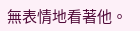無表情地看著他。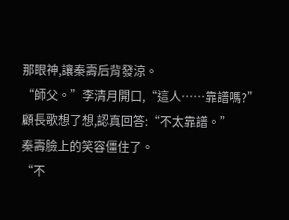那眼神,讓秦壽后背發涼。
“師父。”李清月開口,“這人……靠譜嗎?”
顧長歌想了想,認真回答:“不太靠譜。”
秦壽臉上的笑容僵住了。
“不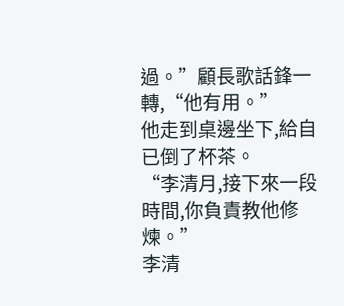過。”顧長歌話鋒一轉,“他有用。”
他走到桌邊坐下,給自已倒了杯茶。
“李清月,接下來一段時間,你負責教他修煉。”
李清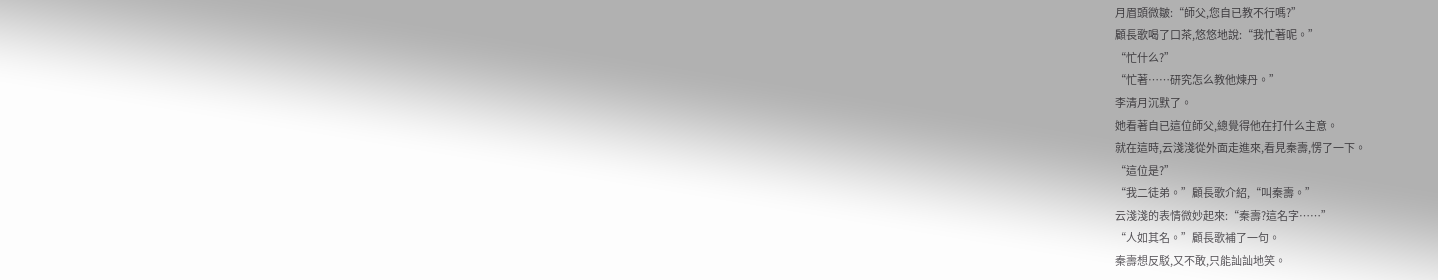月眉頭微皺:“師父,您自已教不行嗎?”
顧長歌喝了口茶,悠悠地說:“我忙著呢。”
“忙什么?”
“忙著……研究怎么教他煉丹。”
李清月沉默了。
她看著自已這位師父,總覺得他在打什么主意。
就在這時,云淺淺從外面走進來,看見秦壽,愣了一下。
“這位是?”
“我二徒弟。”顧長歌介紹,“叫秦壽。”
云淺淺的表情微妙起來:“秦壽?這名字……”
“人如其名。”顧長歌補了一句。
秦壽想反駁,又不敢,只能訕訕地笑。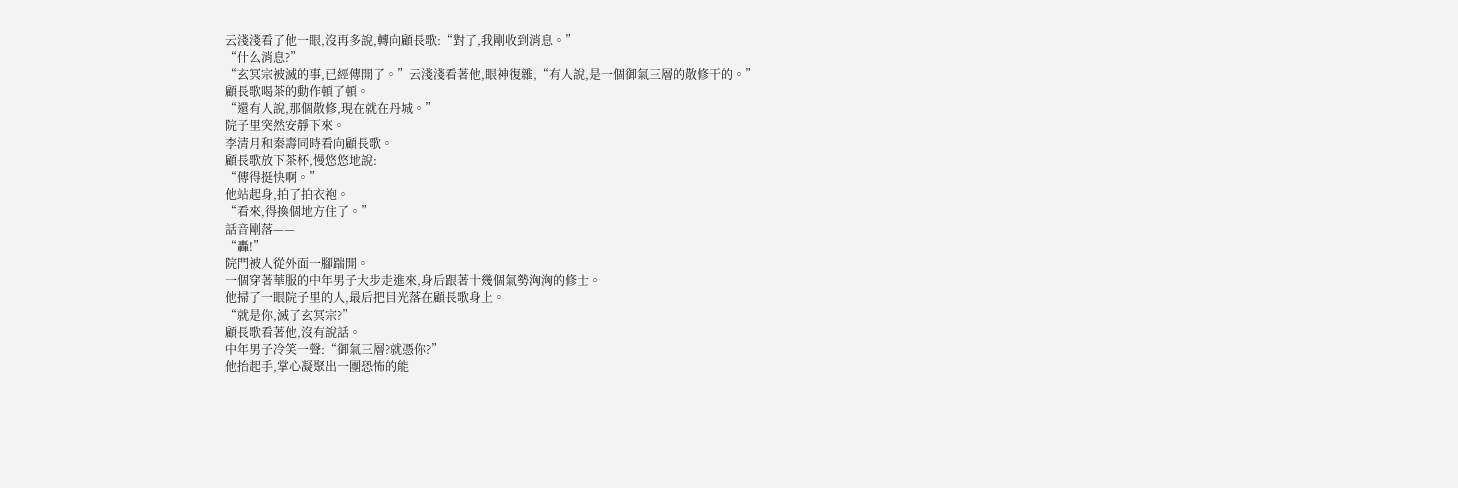云淺淺看了他一眼,沒再多說,轉向顧長歌:“對了,我剛收到消息。”
“什么消息?”
“玄冥宗被滅的事,已經傳開了。”云淺淺看著他,眼神復雜,“有人說,是一個御氣三層的散修干的。”
顧長歌喝茶的動作頓了頓。
“還有人說,那個散修,現在就在丹城。”
院子里突然安靜下來。
李清月和秦壽同時看向顧長歌。
顧長歌放下茶杯,慢悠悠地說:
“傳得挺快啊。”
他站起身,拍了拍衣袍。
“看來,得換個地方住了。”
話音剛落——
“轟!”
院門被人從外面一腳踹開。
一個穿著華服的中年男子大步走進來,身后跟著十幾個氣勢洶洶的修士。
他掃了一眼院子里的人,最后把目光落在顧長歌身上。
“就是你,滅了玄冥宗?”
顧長歌看著他,沒有說話。
中年男子冷笑一聲:“御氣三層?就憑你?”
他抬起手,掌心凝聚出一團恐怖的能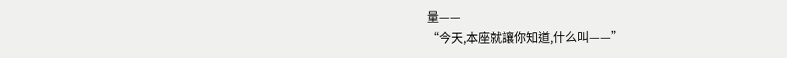量——
“今天,本座就讓你知道,什么叫——”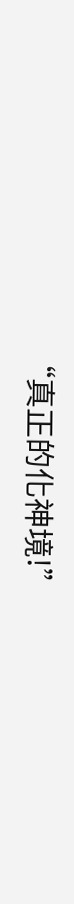“真正的化神境!”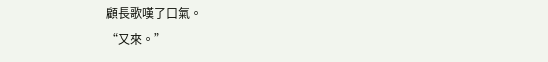顧長歌嘆了口氣。
“又來。”